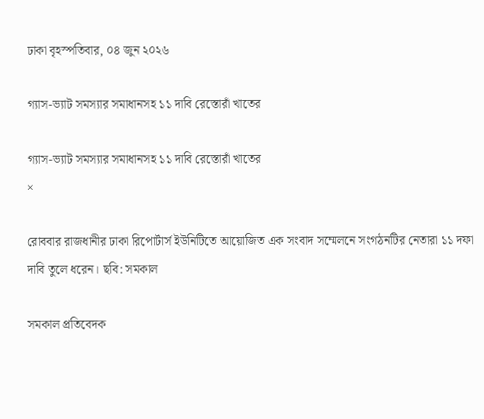ঢাকা বৃহস্পতিবার, ০৪ জুন ২০২৬

গ্যাস-ভ্যাট সমস্যার সমাধানসহ ১১ দাবি রেস্তোরাঁ খাতের

গ্যাস-ভ্যাট সমস্যার সমাধানসহ ১১ দাবি রেস্তোরাঁ খাতের
×

রোববার রাজধানীর ঢাকা রিপোর্টার্স ইউনিটিতে আয়োজিত এক সংবাদ সম্মেলনে সংগঠনটির নেতারা ১১ দফা দাবি তুলে ধরেন। ছবি: সমকাল

সমকাল প্রতিবেদক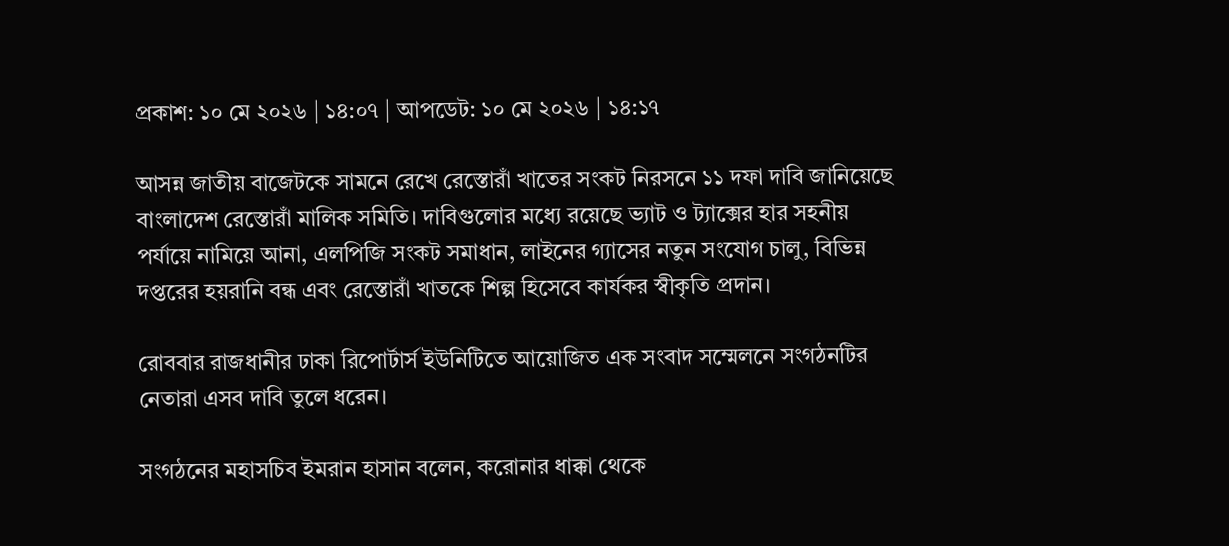প্রকাশ: ১০ মে ২০২৬ | ১৪:০৭ | আপডেট: ১০ মে ২০২৬ | ১৪:১৭

আসন্ন জাতীয় বাজেটকে সামনে রেখে রেস্তোরাঁ খাতের সংকট নিরসনে ১১ দফা দাবি জানিয়েছে বাংলাদেশ রেস্তোরাঁ মালিক সমিতি। দাবিগুলোর মধ্যে রয়েছে ভ্যাট ও ট্যাক্সের হার সহনীয় পর্যায়ে নামিয়ে আনা, এলপিজি সংকট সমাধান, লাইনের গ্যাসের নতুন সংযোগ চালু, বিভিন্ন দপ্তরের হয়রানি বন্ধ এবং রেস্তোরাঁ খাতকে শিল্প হিসেবে কার্যকর স্বীকৃতি প্রদান।

রোববার রাজধানীর ঢাকা রিপোর্টার্স ইউনিটিতে আয়োজিত এক সংবাদ সম্মেলনে সংগঠনটির নেতারা এসব দাবি তুলে ধরেন।

সংগঠনের মহাসচিব ইমরান হাসান বলেন, করোনার ধাক্কা থেকে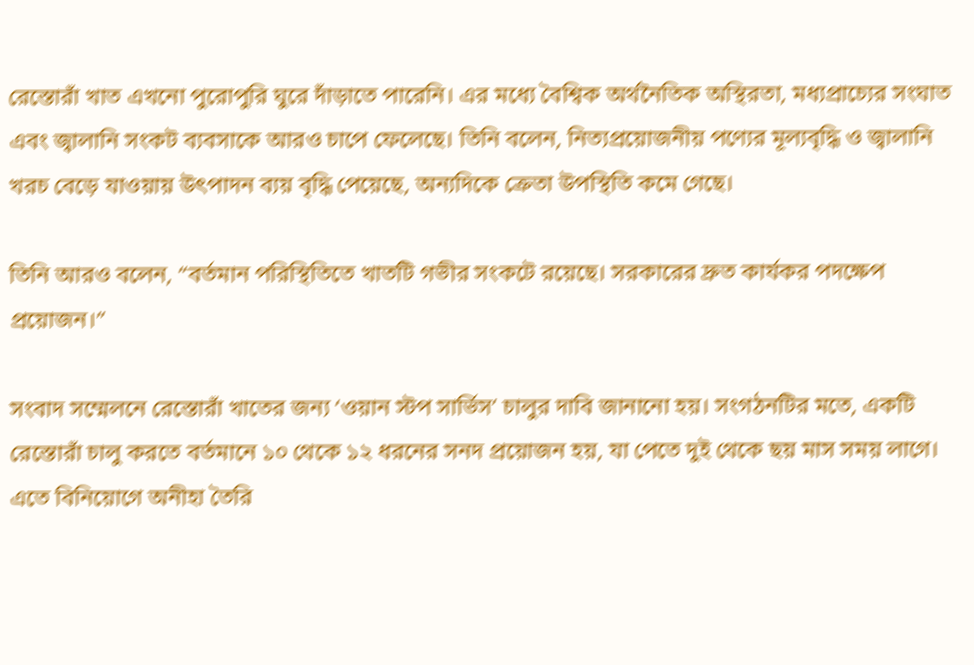রেস্তোরাঁ খাত এখনো পুরোপুরি ঘুরে দাঁড়াতে পারেনি। এর মধ্যে বৈশ্বিক অর্থনৈতিক অস্থিরতা, মধ্যপ্রাচ্যের সংঘাত এবং জ্বালানি সংকট ব্যবসাকে আরও চাপে ফেলেছে। তিনি বলেন, নিত্যপ্রয়োজনীয় পণ্যের মূল্যবৃদ্ধি ও জ্বালানি খরচ বেড়ে যাওয়ায় উৎপাদন ব্যয় বৃদ্ধি পেয়েছে, অন্যদিকে ক্রেতা উপস্থিতি কমে গেছে।

তিনি আরও বলেন, “বর্তমান পরিস্থিতিতে খাতটি গভীর সংকটে রয়েছে। সরকারের দ্রুত কার্যকর পদক্ষেপ প্রয়োজন।”

সংবাদ সম্মেলনে রেস্তোরাঁ খাতের জন্য ‘ওয়ান স্টপ সার্ভিস’ চালুর দাবি জানানো হয়। সংগঠনটির মতে, একটি রেস্তোরাঁ চালু করতে বর্তমানে ১০ থেকে ১২ ধরনের সনদ প্রয়োজন হয়, যা পেতে দুই থেকে ছয় মাস সময় লাগে। এতে বিনিয়োগে অনীহা তৈরি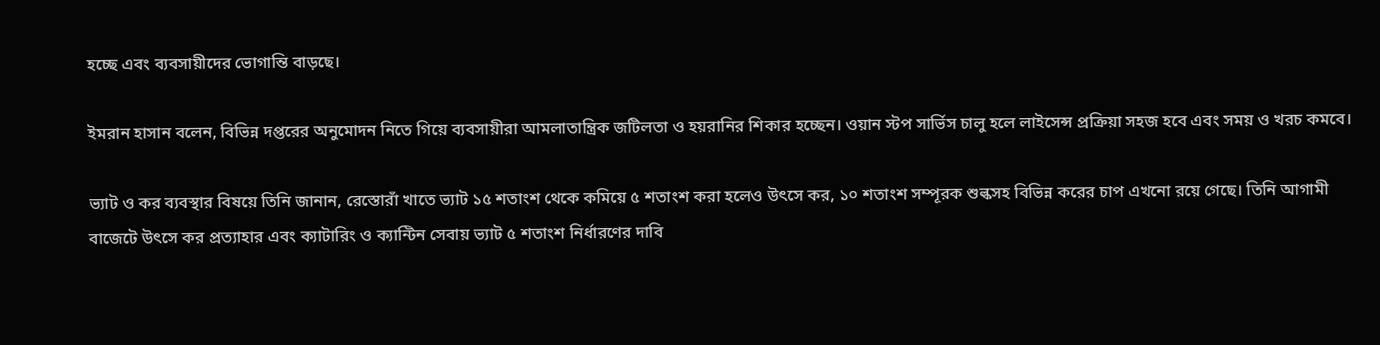হচ্ছে এবং ব্যবসায়ীদের ভোগান্তি বাড়ছে।

ইমরান হাসান বলেন, বিভিন্ন দপ্তরের অনুমোদন নিতে গিয়ে ব্যবসায়ীরা আমলাতান্ত্রিক জটিলতা ও হয়রানির শিকার হচ্ছেন। ওয়ান স্টপ সার্ভিস চালু হলে লাইসেন্স প্রক্রিয়া সহজ হবে এবং সময় ও খরচ কমবে।

ভ্যাট ও কর ব্যবস্থার বিষয়ে তিনি জানান, রেস্তোরাঁ খাতে ভ্যাট ১৫ শতাংশ থেকে কমিয়ে ৫ শতাংশ করা হলেও উৎসে কর, ১০ শতাংশ সম্পূরক শুল্কসহ বিভিন্ন করের চাপ এখনো রয়ে গেছে। তিনি আগামী বাজেটে উৎসে কর প্রত্যাহার এবং ক্যাটারিং ও ক্যান্টিন সেবায় ভ্যাট ৫ শতাংশ নির্ধারণের দাবি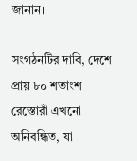জানান।

সংগঠনটির দাবি, দেশে প্রায় ৮০ শতাংশ রেস্তোরাঁ এখনো অনিবন্ধিত, যা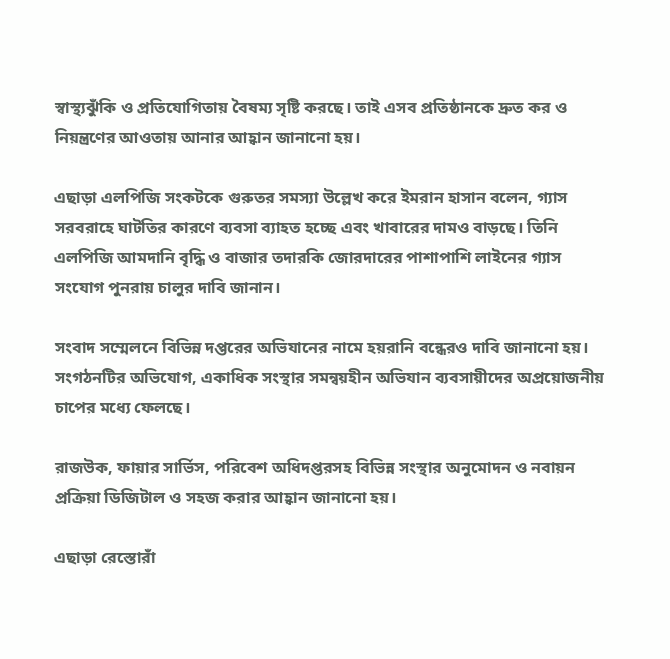স্বাস্থ্যঝুঁকি ও প্রতিযোগিতায় বৈষম্য সৃষ্টি করছে। তাই এসব প্রতিষ্ঠানকে দ্রুত কর ও নিয়ন্ত্রণের আওতায় আনার আহ্বান জানানো হয়।

এছাড়া এলপিজি সংকটকে গুরুতর সমস্যা উল্লেখ করে ইমরান হাসান বলেন, গ্যাস সরবরাহে ঘাটতির কারণে ব্যবসা ব্যাহত হচ্ছে এবং খাবারের দামও বাড়ছে। তিনি এলপিজি আমদানি বৃদ্ধি ও বাজার তদারকি জোরদারের পাশাপাশি লাইনের গ্যাস সংযোগ পুনরায় চালুর দাবি জানান।

সংবাদ সম্মেলনে বিভিন্ন দপ্তরের অভিযানের নামে হয়রানি বন্ধেরও দাবি জানানো হয়। সংগঠনটির অভিযোগ, একাধিক সংস্থার সমন্বয়হীন অভিযান ব্যবসায়ীদের অপ্রয়োজনীয় চাপের মধ্যে ফেলছে।

রাজউক, ফায়ার সার্ভিস, পরিবেশ অধিদপ্তরসহ বিভিন্ন সংস্থার অনুমোদন ও নবায়ন প্রক্রিয়া ডিজিটাল ও সহজ করার আহ্বান জানানো হয়।

এছাড়া রেস্তোরাঁ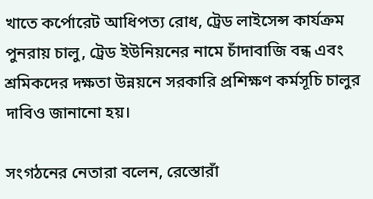খাতে কর্পোরেট আধিপত্য রোধ, ট্রেড লাইসেন্স কার্যক্রম পুনরায় চালু, ট্রেড ইউনিয়নের নামে চাঁদাবাজি বন্ধ এবং শ্রমিকদের দক্ষতা উন্নয়নে সরকারি প্রশিক্ষণ কর্মসূচি চালুর দাবিও জানানো হয়।

সংগঠনের নেতারা বলেন, রেস্তোরাঁ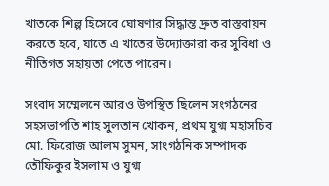খাতকে শিল্প হিসেবে ঘোষণার সিদ্ধান্ত দ্রুত বাস্তবায়ন করতে হবে, যাতে এ খাতের উদ্যোক্তারা কর সুবিধা ও নীতিগত সহায়তা পেতে পারেন।

সংবাদ সম্মেলনে আরও উপস্থিত ছিলেন সংগঠনের সহসভাপতি শাহ সুলতান খোকন, প্রথম যুগ্ম মহাসচিব মো. ফিরোজ আলম সুমন, সাংগঠনিক সম্পাদক তৌফিকুর ইসলাম ও যুগ্ম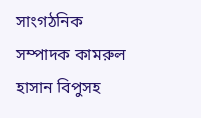সাংগঠনিক সম্পাদক কামরুল হাসান বিপুসহ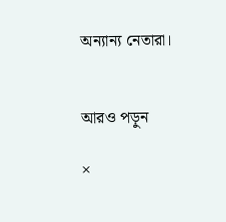অন্যান্য নেতারা।


আরও পড়ুন

×